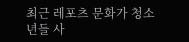최근 레포츠 문화가 청소년들 사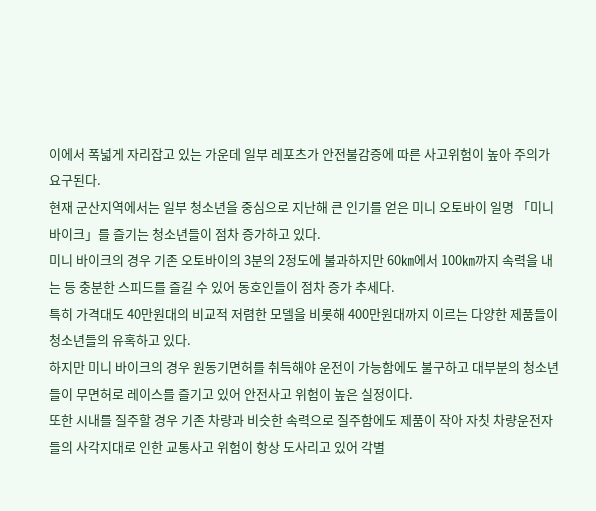이에서 폭넓게 자리잡고 있는 가운데 일부 레포츠가 안전불감증에 따른 사고위험이 높아 주의가 요구된다.
현재 군산지역에서는 일부 청소년을 중심으로 지난해 큰 인기를 얻은 미니 오토바이 일명 「미니 바이크」를 즐기는 청소년들이 점차 증가하고 있다.
미니 바이크의 경우 기존 오토바이의 3분의 2정도에 불과하지만 60㎞에서 100㎞까지 속력을 내는 등 충분한 스피드를 즐길 수 있어 동호인들이 점차 증가 추세다.
특히 가격대도 40만원대의 비교적 저렴한 모델을 비롯해 400만원대까지 이르는 다양한 제품들이 청소년들의 유혹하고 있다.
하지만 미니 바이크의 경우 원동기면허를 취득해야 운전이 가능함에도 불구하고 대부분의 청소년들이 무면허로 레이스를 즐기고 있어 안전사고 위험이 높은 실정이다.
또한 시내를 질주할 경우 기존 차량과 비슷한 속력으로 질주함에도 제품이 작아 자칫 차량운전자들의 사각지대로 인한 교통사고 위험이 항상 도사리고 있어 각별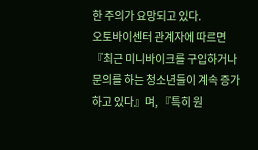한 주의가 요망되고 있다.
오토바이센터 관계자에 따르면 『최근 미니바이크를 구입하거나 문의를 하는 청소년들이 계속 증가하고 있다』며, 『특히 원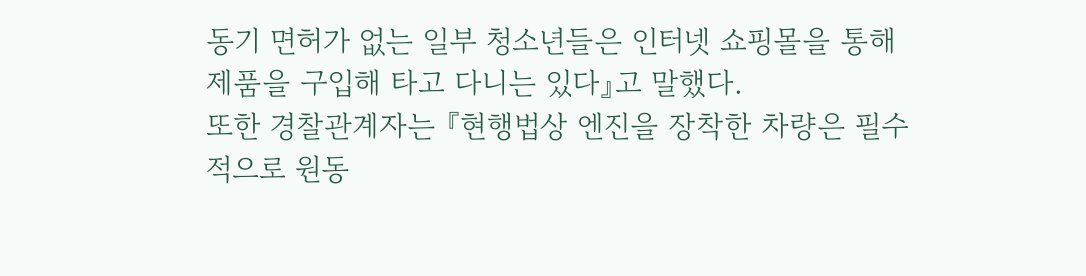동기 면허가 없는 일부 청소년들은 인터넷 쇼핑몰을 통해 제품을 구입해 타고 다니는 있다』고 말했다.
또한 경찰관계자는 『현행법상 엔진을 장착한 차량은 필수적으로 원동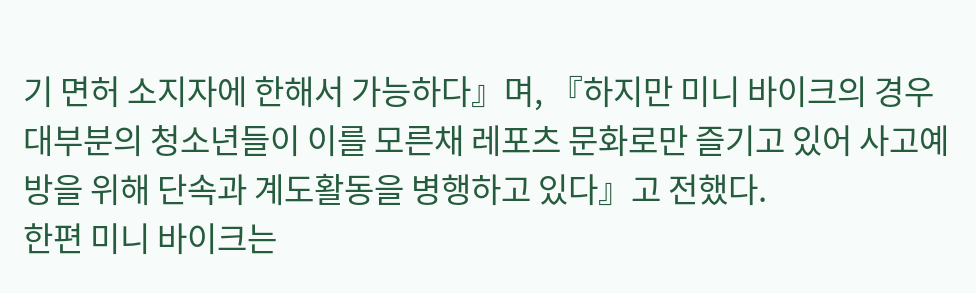기 면허 소지자에 한해서 가능하다』며, 『하지만 미니 바이크의 경우 대부분의 청소년들이 이를 모른채 레포츠 문화로만 즐기고 있어 사고예방을 위해 단속과 계도활동을 병행하고 있다』고 전했다.
한편 미니 바이크는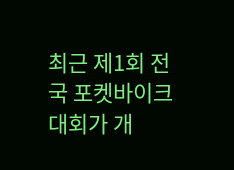최근 제1회 전국 포켓바이크 대회가 개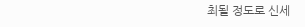최될 정도로 신세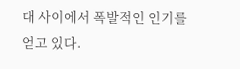대 사이에서 폭발적인 인기를 얻고 있다.